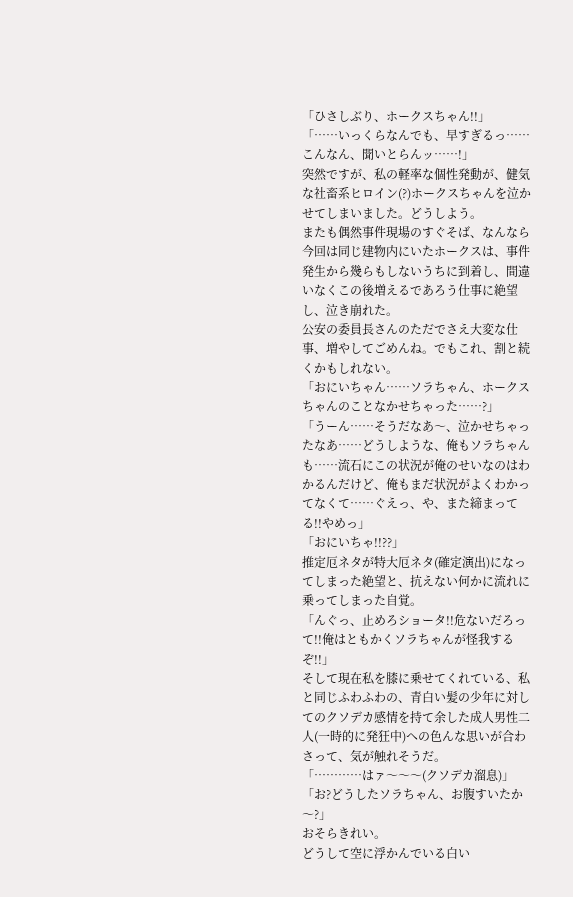「ひさしぶり、ホークスちゃん!!」
「……いっくらなんでも、早すぎるっ……こんなん、聞いとらんッ……!」
突然ですが、私の軽率な個性発動が、健気な社畜系ヒロイン(?)ホークスちゃんを泣かせてしまいました。どうしよう。
またも偶然事件現場のすぐそば、なんなら今回は同じ建物内にいたホークスは、事件発生から幾らもしないうちに到着し、間違いなくこの後増えるであろう仕事に絶望し、泣き崩れた。
公安の委員長さんのただでさえ大変な仕事、増やしてごめんね。でもこれ、割と続くかもしれない。
「おにいちゃん……ソラちゃん、ホークスちゃんのことなかせちゃった……?」
「うーん……そうだなあ〜、泣かせちゃったなあ……どうしような、俺もソラちゃんも……流石にこの状況が俺のせいなのはわかるんだけど、俺もまだ状況がよくわかってなくて……ぐえっ、や、また締まってる!!やめっ」
「おにいちゃ!!??」
推定厄ネタが特大厄ネタ(確定演出)になってしまった絶望と、抗えない何かに流れに乗ってしまった自覚。
「んぐっ、止めろショータ!!危ないだろって!!俺はともかくソラちゃんが怪我するぞ!!」
そして現在私を膝に乗せてくれている、私と同じふわふわの、青白い髪の少年に対してのクソデカ感情を持て余した成人男性二人(一時的に発狂中)への色んな思いが合わさって、気が触れそうだ。
「…………はァ〜〜〜(クソデカ溜息)」
「お?どうしたソラちゃん、お腹すいたか〜?」
おそらきれい。
どうして空に浮かんでいる白い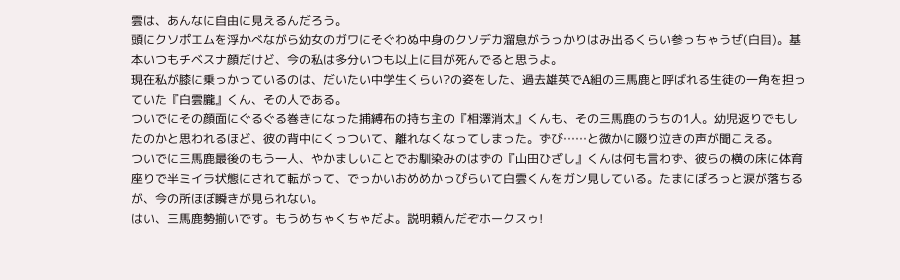雲は、あんなに自由に見えるんだろう。
頭にクソポエムを浮かべながら幼女のガワにそぐわぬ中身のクソデカ溜息がうっかりはみ出るくらい参っちゃうぜ(白目)。基本いつもチベスナ顔だけど、今の私は多分いつも以上に目が死んでると思うよ。
現在私が膝に乗っかっているのは、だいたい中学生くらい?の姿をした、過去雄英でA組の三馬鹿と呼ばれる生徒の一角を担っていた『白雲朧』くん、その人である。
ついでにその顔面にぐるぐる巻きになった捕縛布の持ち主の『相澤消太』くんも、その三馬鹿のうちの1人。幼児返りでもしたのかと思われるほど、彼の背中にくっついて、離れなくなってしまった。ずび……と微かに啜り泣きの声が聞こえる。
ついでに三馬鹿最後のもう一人、やかましいことでお馴染みのはずの『山田ひざし』くんは何も言わず、彼らの横の床に体育座りで半ミイラ状態にされて転がって、でっかいおめめかっぴらいて白雲くんをガン見している。たまにぽろっと涙が落ちるが、今の所ほぼ瞬きが見られない。
はい、三馬鹿勢揃いです。もうめちゃくちゃだよ。説明頼んだぞホークスゥ!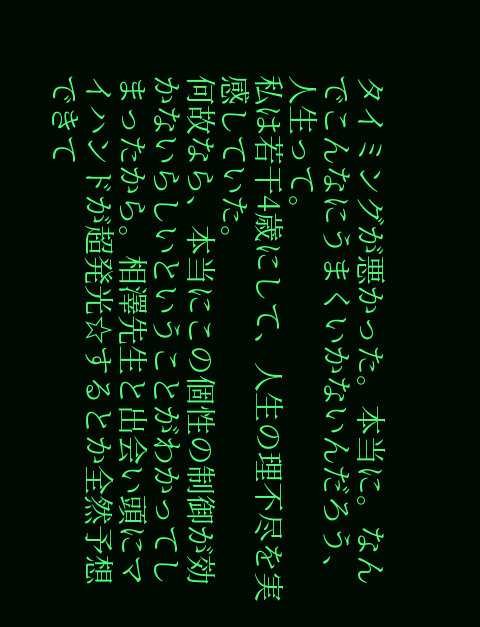タイミングが悪かった。本当に。なんでこんなにうまくいかないんだろう、人生って。
私は若干4歳にして、人生の理不尽を実感していた。
何故なら、本当にこの個性の制御が効かないらしいということがわかってしまったから。相澤先生と出会い頭にマイハンドが超発光☆するとか全然予想できて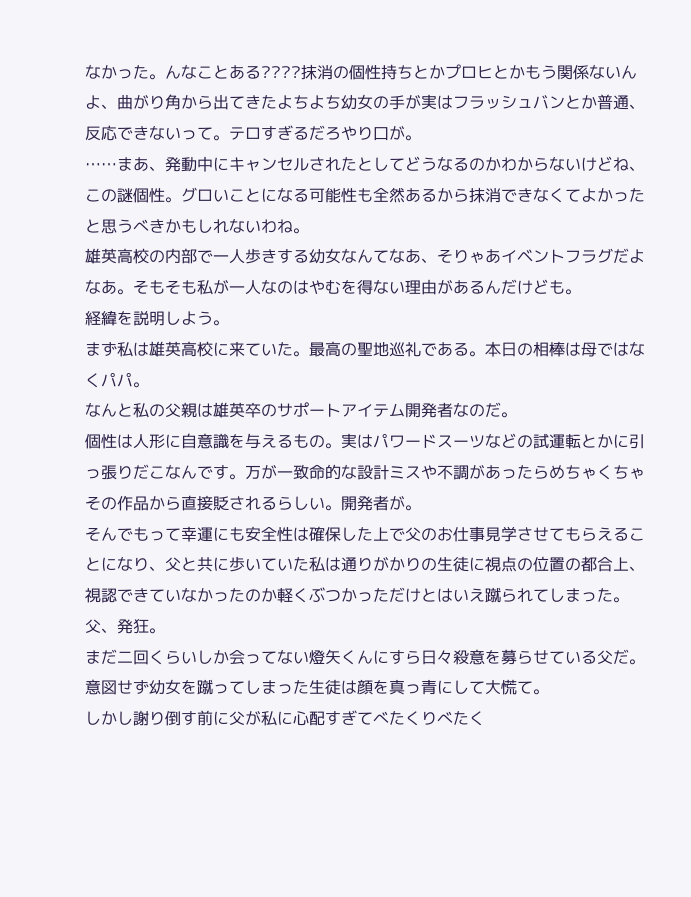なかった。んなことある????抹消の個性持ちとかプロヒとかもう関係ないんよ、曲がり角から出てきたよちよち幼女の手が実はフラッシュバンとか普通、反応できないって。テロすぎるだろやり口が。
……まあ、発動中にキャンセルされたとしてどうなるのかわからないけどね、この謎個性。グロいことになる可能性も全然あるから抹消できなくてよかったと思うべきかもしれないわね。
雄英高校の内部で一人歩きする幼女なんてなあ、そりゃあイベントフラグだよなあ。そもそも私が一人なのはやむを得ない理由があるんだけども。
経緯を説明しよう。
まず私は雄英高校に来ていた。最高の聖地巡礼である。本日の相棒は母ではなくパパ。
なんと私の父親は雄英卒のサポートアイテム開発者なのだ。
個性は人形に自意識を与えるもの。実はパワードスーツなどの試運転とかに引っ張りだこなんです。万が一致命的な設計ミスや不調があったらめちゃくちゃその作品から直接貶されるらしい。開発者が。
そんでもって幸運にも安全性は確保した上で父のお仕事見学させてもらえることになり、父と共に歩いていた私は通りがかりの生徒に視点の位置の都合上、視認できていなかったのか軽くぶつかっただけとはいえ蹴られてしまった。
父、発狂。
まだ二回くらいしか会ってない燈矢くんにすら日々殺意を募らせている父だ。意図せず幼女を蹴ってしまった生徒は顔を真っ青にして大慌て。
しかし謝り倒す前に父が私に心配すぎてべたくりべたく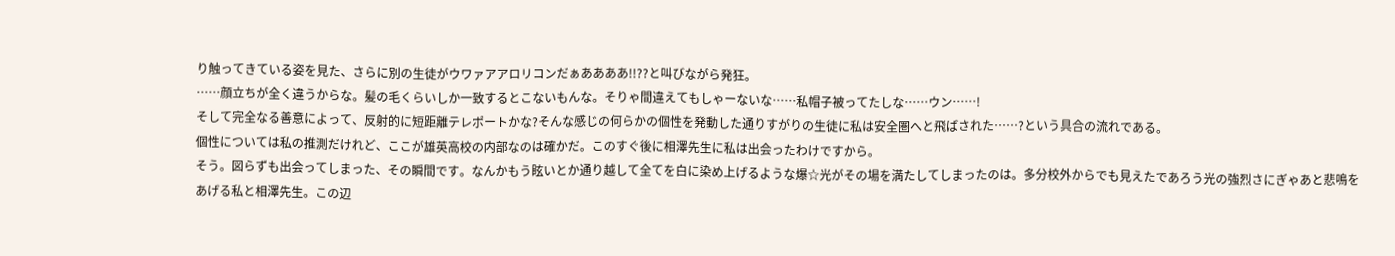り触ってきている姿を見た、さらに別の生徒がウワァアアロリコンだぁああああ!!??と叫びながら発狂。
……顔立ちが全く違うからな。髪の毛くらいしか一致するとこないもんな。そりゃ間違えてもしゃーないな……私帽子被ってたしな……ウン……!
そして完全なる善意によって、反射的に短距離テレポートかな?そんな感じの何らかの個性を発動した通りすがりの生徒に私は安全圏へと飛ばされた……?という具合の流れである。
個性については私の推測だけれど、ここが雄英高校の内部なのは確かだ。このすぐ後に相澤先生に私は出会ったわけですから。
そう。図らずも出会ってしまった、その瞬間です。なんかもう眩いとか通り越して全てを白に染め上げるような爆☆光がその場を満たしてしまったのは。多分校外からでも見えたであろう光の強烈さにぎゃあと悲鳴をあげる私と相澤先生。この辺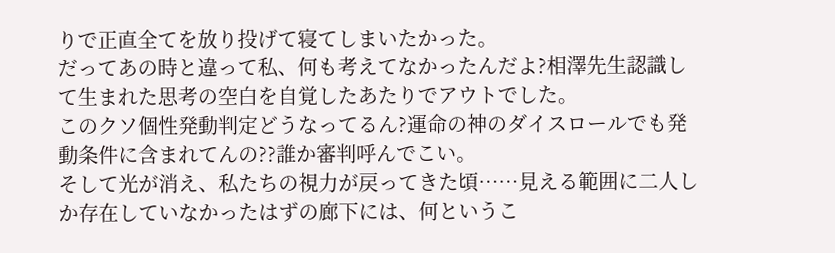りで正直全てを放り投げて寝てしまいたかった。
だってあの時と違って私、何も考えてなかったんだよ?相澤先生認識して生まれた思考の空白を自覚したあたりでアウトでした。
このクソ個性発動判定どうなってるん?運命の神のダイスロールでも発動条件に含まれてんの??誰か審判呼んでこい。
そして光が消え、私たちの視力が戻ってきた頃……見える範囲に二人しか存在していなかったはずの廊下には、何というこ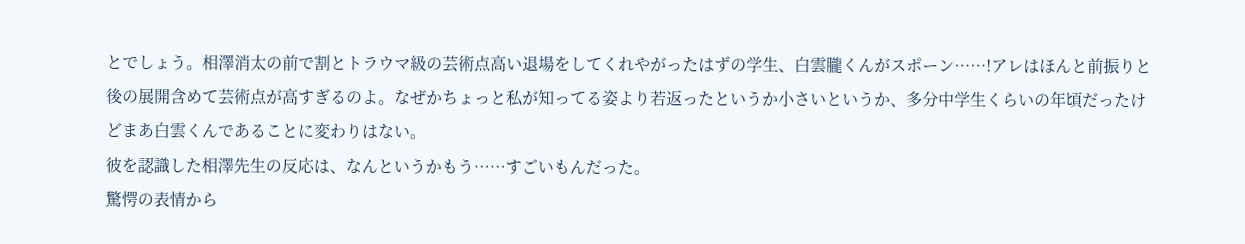とでしょう。相澤消太の前で割とトラウマ級の芸術点高い退場をしてくれやがったはずの学生、白雲朧くんがスポーン……!アレはほんと前振りと後の展開含めて芸術点が高すぎるのよ。なぜかちょっと私が知ってる姿より若返ったというか小さいというか、多分中学生くらいの年頃だったけどまあ白雲くんであることに変わりはない。
彼を認識した相澤先生の反応は、なんというかもう……すごいもんだった。
驚愕の表情から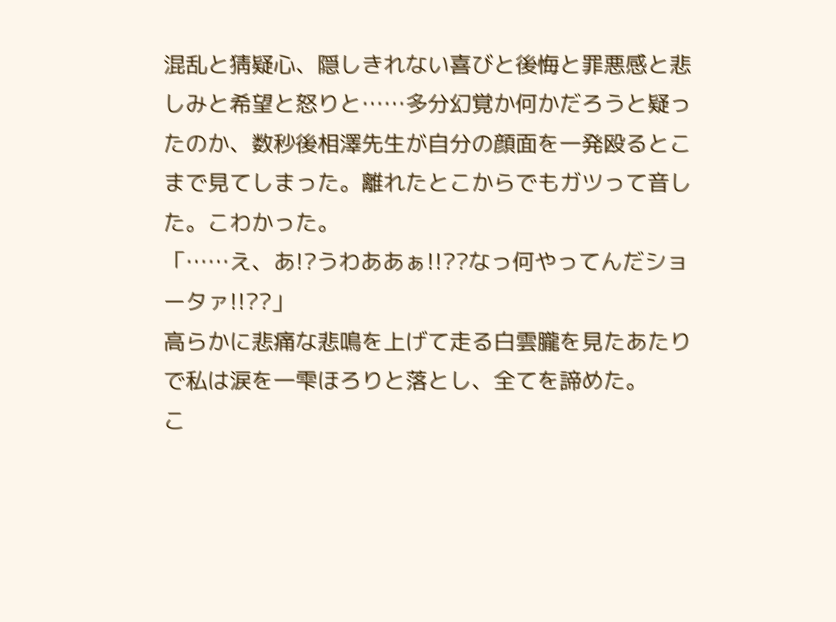混乱と猜疑心、隠しきれない喜びと後悔と罪悪感と悲しみと希望と怒りと……多分幻覚か何かだろうと疑ったのか、数秒後相澤先生が自分の顔面を一発殴るとこまで見てしまった。離れたとこからでもガツって音した。こわかった。
「……え、あ!?うわああぁ!!??なっ何やってんだショータァ!!??」
高らかに悲痛な悲鳴を上げて走る白雲朧を見たあたりで私は涙を一雫ほろりと落とし、全てを諦めた。
こ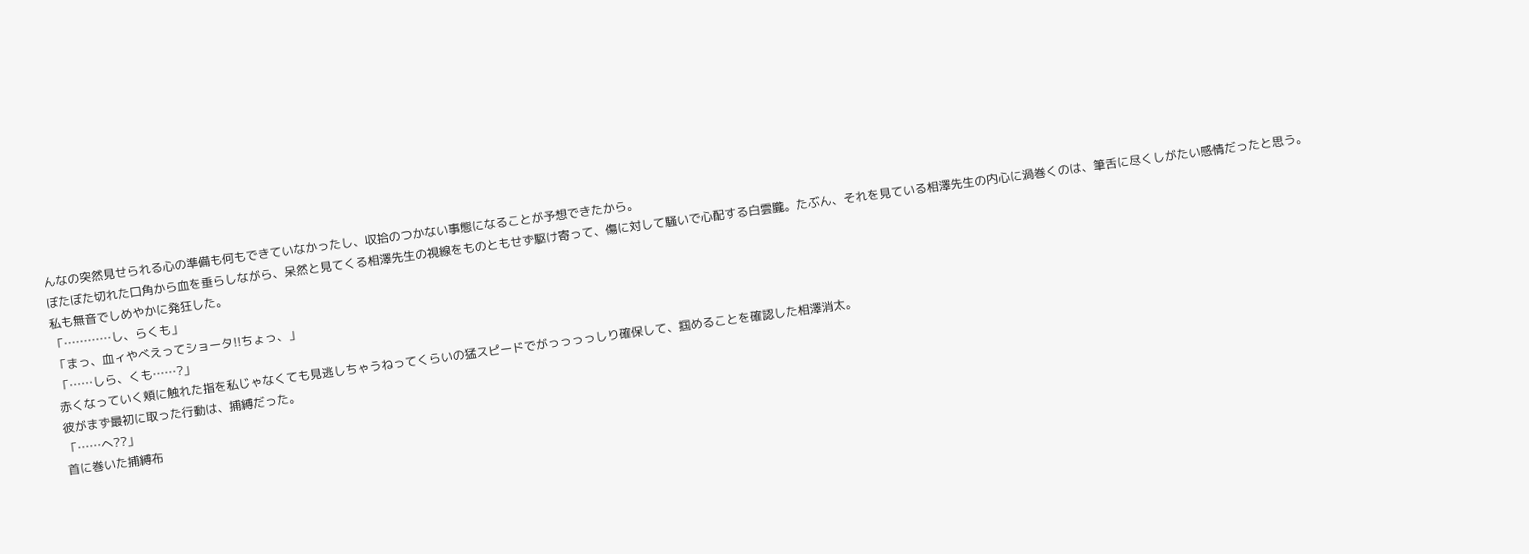んなの突然見せられる心の準備も何もできていなかったし、収拾のつかない事態になることが予想できたから。
ぼたぼた切れた口角から血を垂らしながら、呆然と見てくる相澤先生の視線をものともせず駆け寄って、傷に対して騒いで心配する白雲朧。たぶん、それを見ている相澤先生の内心に渦巻くのは、筆舌に尽くしがたい感情だったと思う。
私も無音でしめやかに発狂した。
「…………し、らくも」
「まっ、血ィやべえってショータ!!ちょっ、」
「……しら、くも……?」
赤くなっていく頬に触れた指を私じゃなくても見逃しちゃうねってくらいの猛スピードでがっっっっしり確保して、掴めることを確認した相澤消太。
彼がまず最初に取った行動は、捕縛だった。
「……へ??」
首に巻いた捕縛布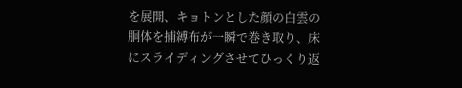を展開、キョトンとした顔の白雲の胴体を捕縛布が一瞬で巻き取り、床にスライディングさせてひっくり返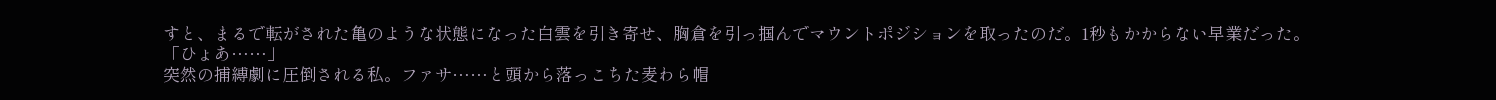すと、まるで転がされた亀のような状態になった白雲を引き寄せ、胸倉を引っ掴んでマウントポジションを取ったのだ。1秒もかからない早業だった。
「ひょあ……」
突然の捕縛劇に圧倒される私。ファサ……と頭から落っこちた麦わら帽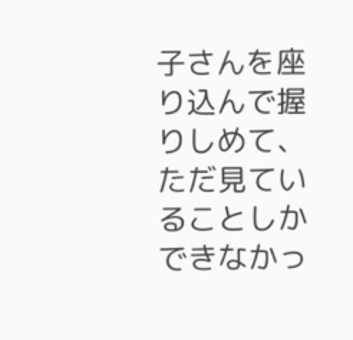子さんを座り込んで握りしめて、ただ見ていることしかできなかっ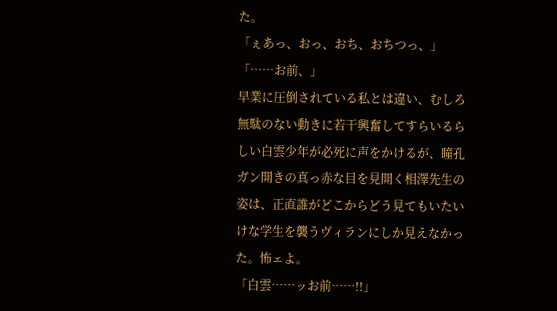た。
「ぇあっ、おっ、おち、おちつっ、」
「……お前、」
早業に圧倒されている私とは違い、むしろ無駄のない動きに若干興奮してすらいるらしい白雲少年が必死に声をかけるが、瞳孔ガン開きの真っ赤な目を見開く相澤先生の姿は、正直誰がどこからどう見てもいたいけな学生を襲うヴィランにしか見えなかった。怖ェよ。
「白雲……ッお前……!!」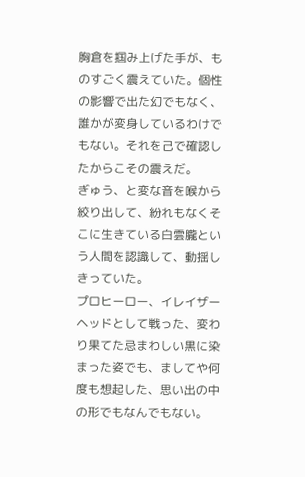胸倉を掴み上げた手が、ものすごく震えていた。個性の影響で出た幻でもなく、誰かが変身しているわけでもない。それを己で確認したからこその震えだ。
ぎゅう、と変な音を喉から絞り出して、紛れもなくそこに生きている白雲朧という人間を認識して、動揺しきっていた。
プロヒーロー、イレイザーヘッドとして戦った、変わり果てた忌まわしい黒に染まった姿でも、ましてや何度も想起した、思い出の中の形でもなんでもない。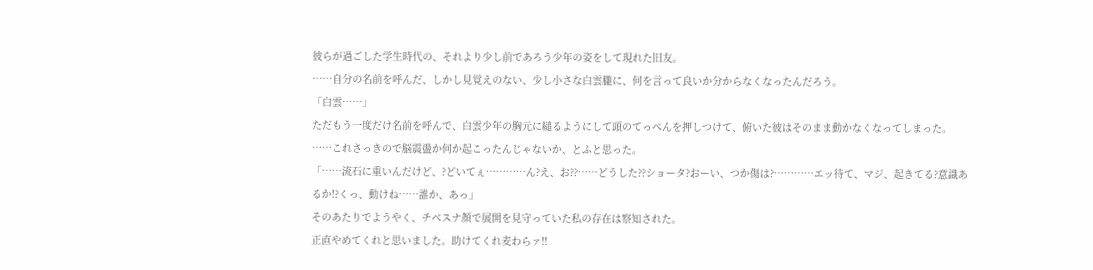彼らが過ごした学生時代の、それより少し前であろう少年の姿をして現れた旧友。
……自分の名前を呼んだ、しかし見覚えのない、少し小さな白雲朧に、何を言って良いか分からなくなったんだろう。
「白雲……」
ただもう一度だけ名前を呼んで、白雲少年の胸元に縋るようにして頭のてっぺんを押しつけて、俯いた彼はそのまま動かなくなってしまった。
……これさっきので脳震盪か何か起こったんじゃないか、とふと思った。
「……流石に重いんだけど、?どいてぇ…………ん?え、お??……どうした??ショータ?おーい、つか傷は?…………エッ待て、マジ、起きてる?意識あるか!?くっ、動けね……誰か、あっ」
そのあたりでようやく、チベスナ顔で展開を見守っていた私の存在は察知された。
正直やめてくれと思いました。助けてくれ麦わらァ!!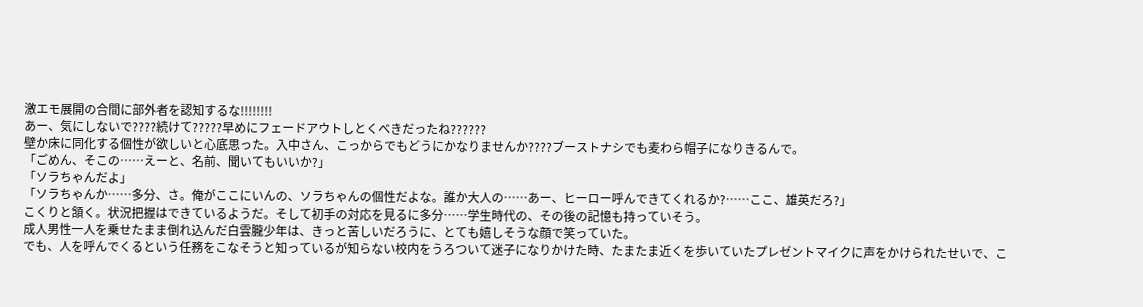激エモ展開の合間に部外者を認知するな!!!!!!!!
あー、気にしないで????続けて?????早めにフェードアウトしとくべきだったね??????
壁か床に同化する個性が欲しいと心底思った。入中さん、こっからでもどうにかなりませんか????ブーストナシでも麦わら帽子になりきるんで。
「ごめん、そこの……えーと、名前、聞いてもいいか?」
「ソラちゃんだよ」
「ソラちゃんか……多分、さ。俺がここにいんの、ソラちゃんの個性だよな。誰か大人の……あー、ヒーロー呼んできてくれるか?……ここ、雄英だろ?」
こくりと頷く。状況把握はできているようだ。そして初手の対応を見るに多分……学生時代の、その後の記憶も持っていそう。
成人男性一人を乗せたまま倒れ込んだ白雲朧少年は、きっと苦しいだろうに、とても嬉しそうな顔で笑っていた。
でも、人を呼んでくるという任務をこなそうと知っているが知らない校内をうろついて迷子になりかけた時、たまたま近くを歩いていたプレゼントマイクに声をかけられたせいで、こ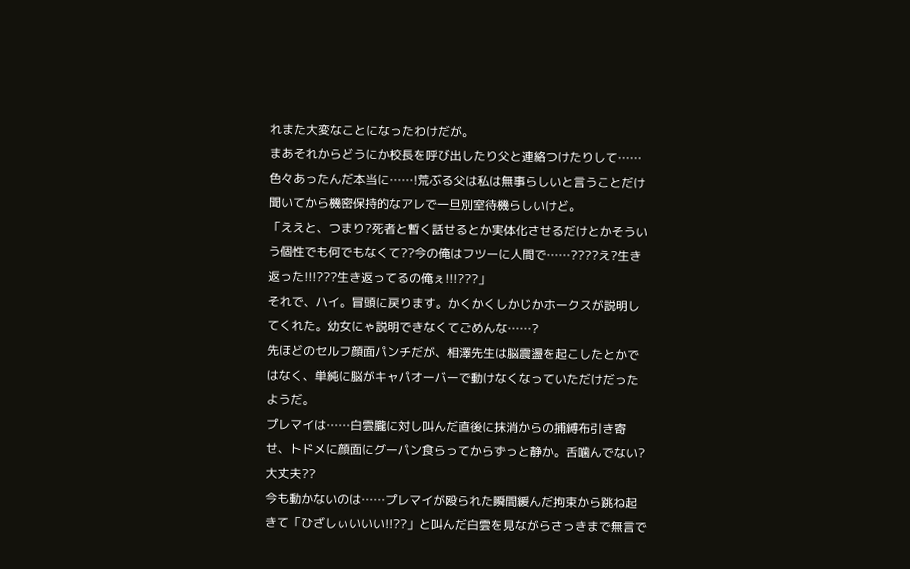れまた大変なことになったわけだが。
まあそれからどうにか校長を呼び出したり父と連絡つけたりして……色々あったんだ本当に……!荒ぶる父は私は無事らしいと言うことだけ聞いてから機密保持的なアレで一旦別室待機らしいけど。
「ええと、つまり?死者と暫く話せるとか実体化させるだけとかそういう個性でも何でもなくて??今の俺はフツーに人間で……????え?生き返った!!!???生き返ってるの俺ぇ!!!???」
それで、ハイ。冒頭に戻ります。かくかくしかじかホークスが説明してくれた。幼女にゃ説明できなくてごめんな……?
先ほどのセルフ顔面パンチだが、相澤先生は脳震盪を起こしたとかではなく、単純に脳がキャパオーバーで動けなくなっていただけだったようだ。
プレマイは……白雲朧に対し叫んだ直後に抹消からの捕縛布引き寄せ、トドメに顔面にグーパン食らってからずっと静か。舌噛んでない?大丈夫??
今も動かないのは……プレマイが殴られた瞬間緩んだ拘束から跳ね起きて「ひざしぃいいい!!??」と叫んだ白雲を見ながらさっきまで無言で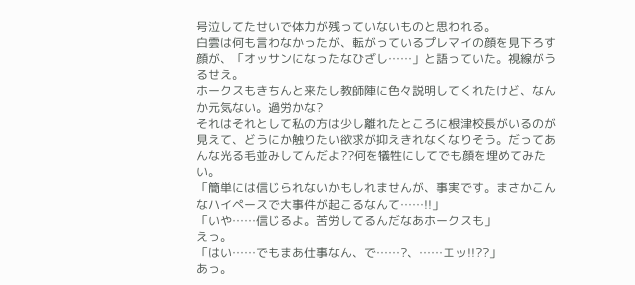号泣してたせいで体力が残っていないものと思われる。
白雲は何も言わなかったが、転がっているプレマイの顔を見下ろす顔が、「オッサンになったなひざし……」と語っていた。視線がうるせえ。
ホークスもきちんと来たし教師陣に色々説明してくれたけど、なんか元気ない。過労かな?
それはそれとして私の方は少し離れたところに根津校長がいるのが見えて、どうにか触りたい欲求が抑えきれなくなりそう。だってあんな光る毛並みしてんだよ??何を犠牲にしてでも顔を埋めてみたい。
「簡単には信じられないかもしれませんが、事実です。まさかこんなハイペースで大事件が起こるなんて……!!」
「いや……信じるよ。苦労してるんだなあホークスも」
えっ。
「はい……でもまあ仕事なん、で……?、……エッ!!??」
あっ。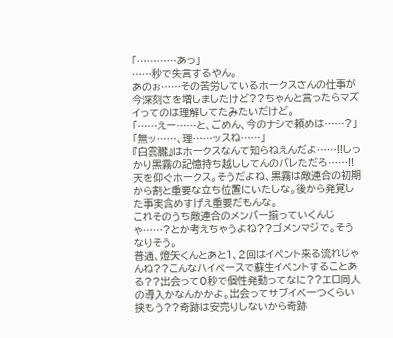「…………あっ」
……秒で失言するやん。
あのぉ……その苦労しているホークスさんの仕事が今深刻さを増しましたけど??ちゃんと言ったらマズイってのは理解してたみたいだけど。
「……えー……と、ごめん、今のナシで頼めは……?」
「無ッ……、理……ッスね……」
『白雲朧』はホークスなんて知らねえんだよ……!!しっかり黒霧の記憶持ち越ししてんのバレただろ……!!
天を仰ぐホークス。そうだよね、黒霧は敵連合の初期から割と重要な立ち位置にいたしな。後から発覚した事実含めすげえ重要だもんな。
これそのうち敵連合のメンバー揃っていくんじゃ……?とか考えちゃうよね??ゴメンマジで。そうなりそう。
普通、燈矢くんとあと1、2回はイベント来る流れじゃんね??こんなハイペースで蘇生イベントすることある??出会って0秒で個性発動ってなに??エロ同人の導入かなんかかよ。出会ってサブイベ一つくらい挟もう??奇跡は安売りしないから奇跡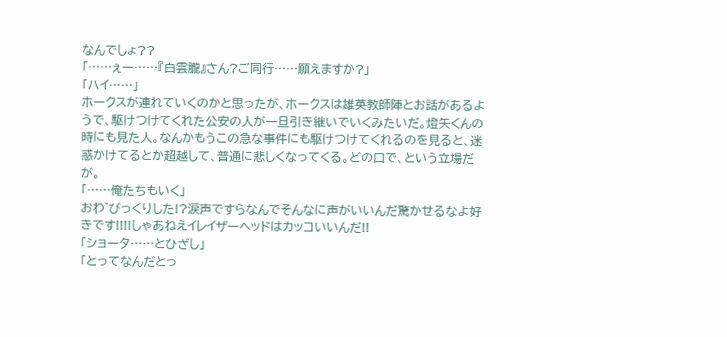なんでしょ??
「……ぇー……『白雲朧』さん?ご同行……願えますか?」
「ハイ……」
ホークスが連れていくのかと思ったが、ホークスは雄英教師陣とお話があるようで、駆けつけてくれた公安の人が一旦引き継いでいくみたいだ。燈矢くんの時にも見た人。なんかもうこの急な事件にも駆けつけてくれるのを見ると、迷惑かけてるとか超越して、普通に悲しくなってくる。どの口で、という立場だが。
「……俺たちもいく」
おわ゛びっくりした!?涙声ですらなんでそんなに声がいいんだ驚かせるなよ好きです!!!!しゃあねえイレイザーヘッドはカッコいいんだ!!
「ショータ……とひざし」
「とってなんだとっ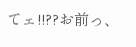てェ!!??お前っ、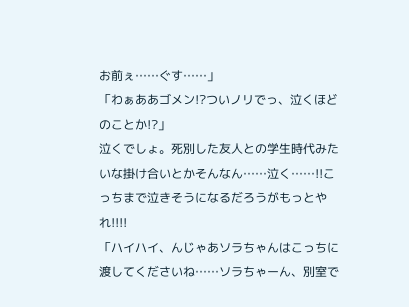お前ぇ……ぐす……」
「わぁああゴメン!?ついノリでっ、泣くほどのことか!?」
泣くでしょ。死別した友人との学生時代みたいな掛け合いとかそんなん……泣く……!!こっちまで泣きそうになるだろうがもっとやれ!!!!
「ハイハイ、んじゃあソラちゃんはこっちに渡してくださいね……ソラちゃーん、別室で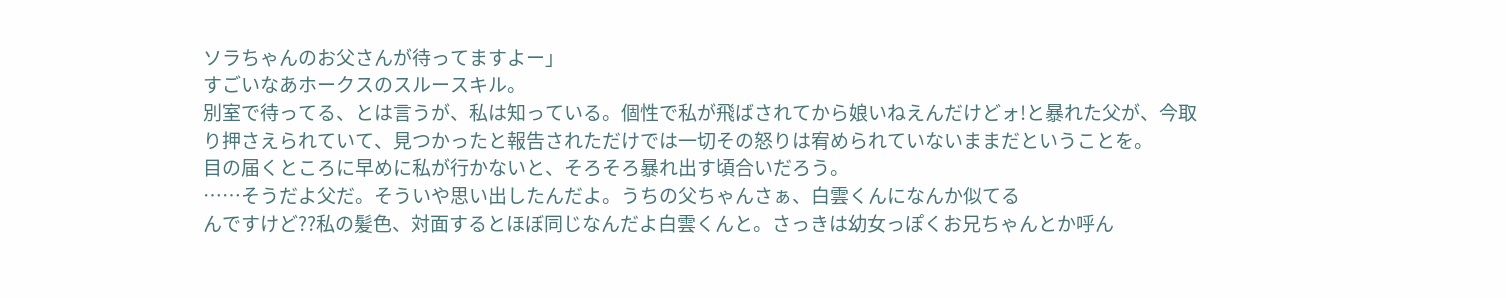ソラちゃんのお父さんが待ってますよー」
すごいなあホークスのスルースキル。
別室で待ってる、とは言うが、私は知っている。個性で私が飛ばされてから娘いねえんだけどォ!と暴れた父が、今取り押さえられていて、見つかったと報告されただけでは一切その怒りは宥められていないままだということを。
目の届くところに早めに私が行かないと、そろそろ暴れ出す頃合いだろう。
……そうだよ父だ。そういや思い出したんだよ。うちの父ちゃんさぁ、白雲くんになんか似てる
んですけど??私の髪色、対面するとほぼ同じなんだよ白雲くんと。さっきは幼女っぽくお兄ちゃんとか呼ん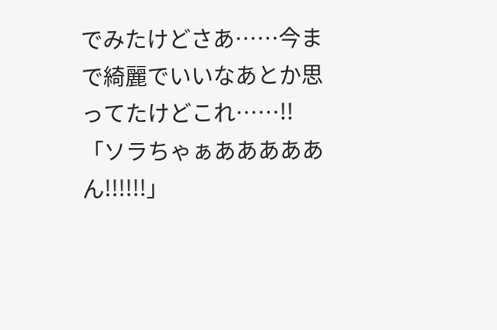でみたけどさあ……今まで綺麗でいいなあとか思ってたけどこれ……!!
「ソラちゃぁあああああん!!!!!!」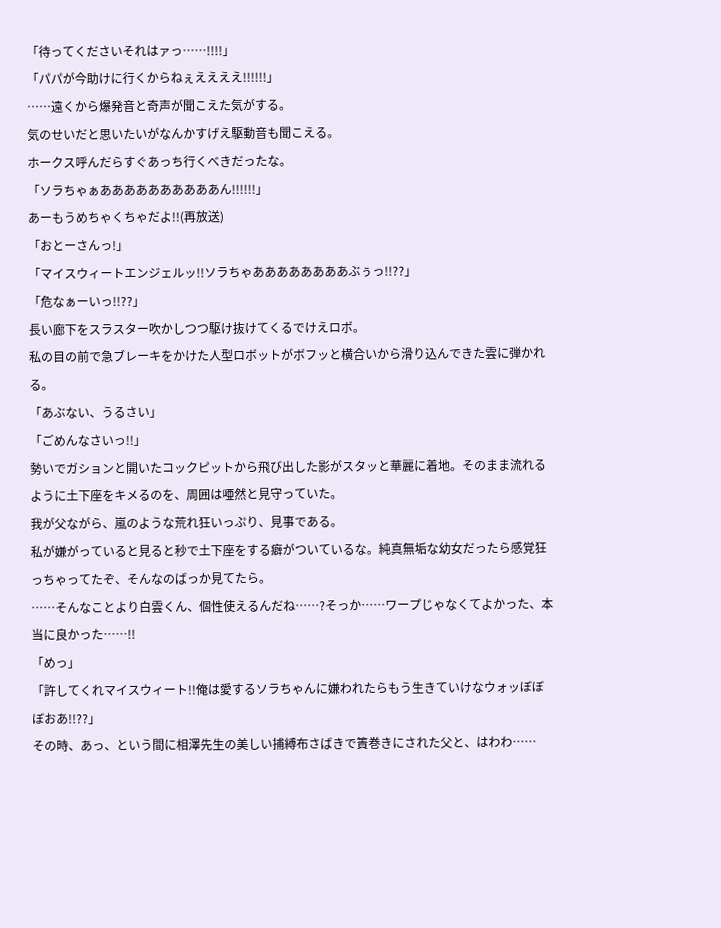「待ってくださいそれはァっ……!!!!」
「パパが今助けに行くからねぇええええ!!!!!!」
……遠くから爆発音と奇声が聞こえた気がする。
気のせいだと思いたいがなんかすげえ駆動音も聞こえる。
ホークス呼んだらすぐあっち行くべきだったな。
「ソラちゃぁああああああああああん!!!!!!」
あーもうめちゃくちゃだよ!!(再放送)
「おとーさんっ!」
「マイスウィートエンジェルッ!!ソラちゃああああああああぶぅっ!!??」
「危なぁーいっ!!??」
長い廊下をスラスター吹かしつつ駆け抜けてくるでけえロボ。
私の目の前で急ブレーキをかけた人型ロボットがボフッと横合いから滑り込んできた雲に弾かれる。
「あぶない、うるさい」
「ごめんなさいっ!!」
勢いでガションと開いたコックピットから飛び出した影がスタッと華麗に着地。そのまま流れるように土下座をキメるのを、周囲は唖然と見守っていた。
我が父ながら、嵐のような荒れ狂いっぷり、見事である。
私が嫌がっていると見ると秒で土下座をする癖がついているな。純真無垢な幼女だったら感覚狂っちゃってたぞ、そんなのばっか見てたら。
……そんなことより白雲くん、個性使えるんだね……?そっか……ワープじゃなくてよかった、本当に良かった……!!
「めっ」
「許してくれマイスウィート!!俺は愛するソラちゃんに嫌われたらもう生きていけなウォッぼぼぼおあ!!??」
その時、あっ、という間に相澤先生の美しい捕縛布さばきで簀巻きにされた父と、はわわ……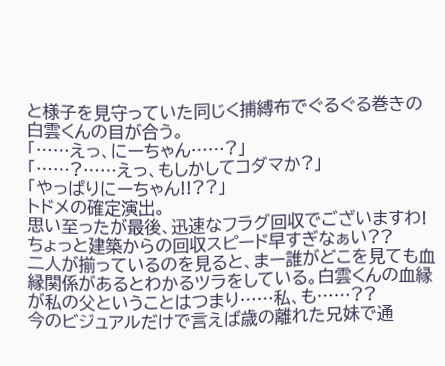と様子を見守っていた同じく捕縛布でぐるぐる巻きの白雲くんの目が合う。
「……えっ、にーちゃん……?」
「……?……えっ、もしかしてコダマか?」
「やっぱりにーちゃん!!??」
トドメの確定演出。
思い至ったが最後、迅速なフラグ回収でございますわ!ちょっと建築からの回収スピード早すぎなぁい??
二人が揃っているのを見ると、まー誰がどこを見ても血縁関係があるとわかるツラをしている。白雲くんの血縁が私の父ということはつまり……私、も……??
今のビジュアルだけで言えば歳の離れた兄妹で通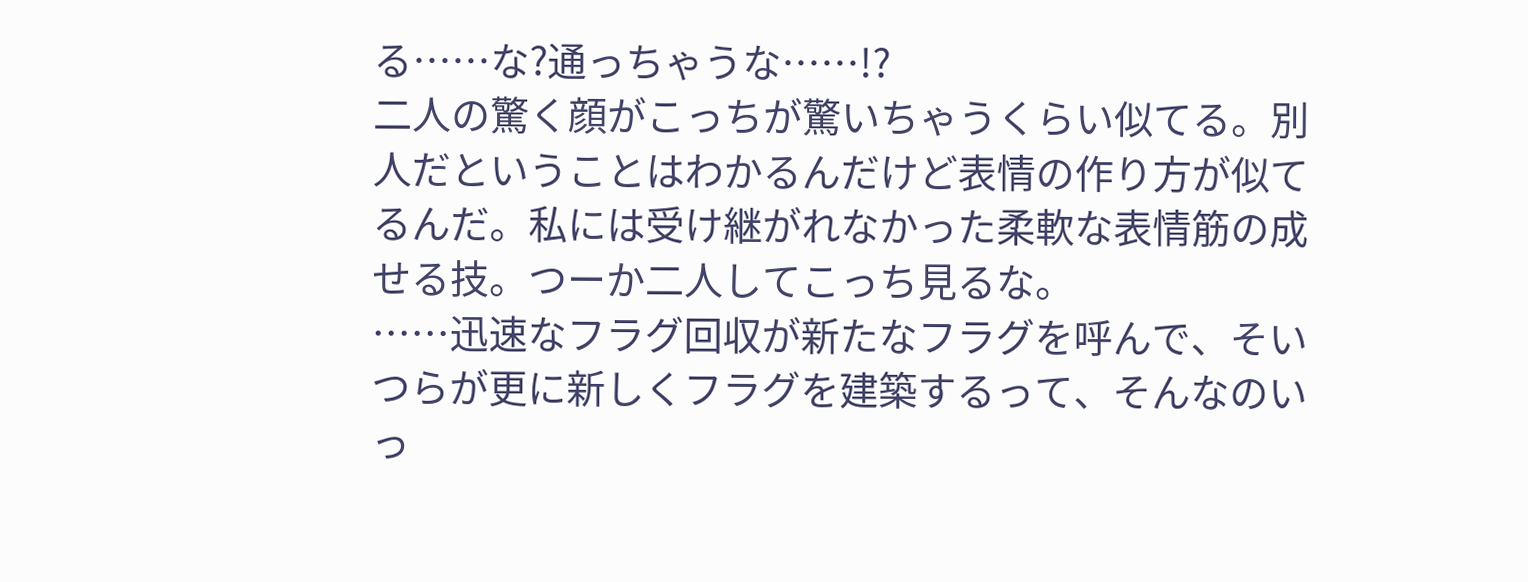る……な?通っちゃうな……!?
二人の驚く顔がこっちが驚いちゃうくらい似てる。別人だということはわかるんだけど表情の作り方が似てるんだ。私には受け継がれなかった柔軟な表情筋の成せる技。つーか二人してこっち見るな。
……迅速なフラグ回収が新たなフラグを呼んで、そいつらが更に新しくフラグを建築するって、そんなのいっ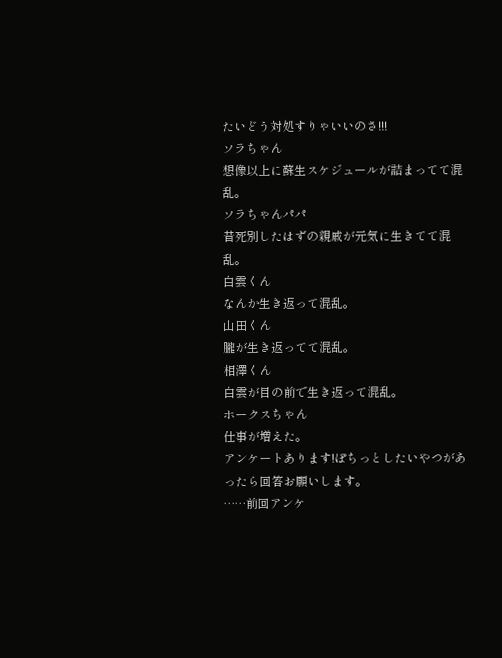たいどう対処すりゃいいのさ!!!
ソラちゃん
想像以上に蘇生スケジュールが詰まってて混乱。
ソラちゃんパパ
昔死別したはずの親戚が元気に生きてて混乱。
白雲くん
なんか生き返って混乱。
山田くん
朧が生き返ってて混乱。
相澤くん
白雲が目の前で生き返って混乱。
ホークスちゃん
仕事が増えた。
アンケートあります!ぽちっとしたいやつがあったら回答お願いします。
……前回アンケ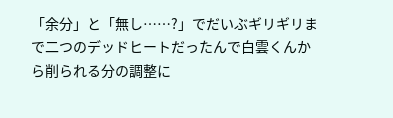「余分」と「無し……?」でだいぶギリギリまで二つのデッドヒートだったんで白雲くんから削られる分の調整に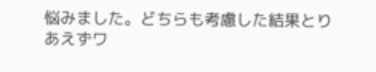悩みました。どちらも考慮した結果とりあえずワ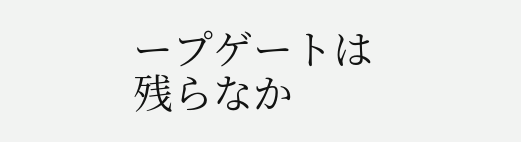ープゲートは残らなか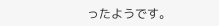ったようです。